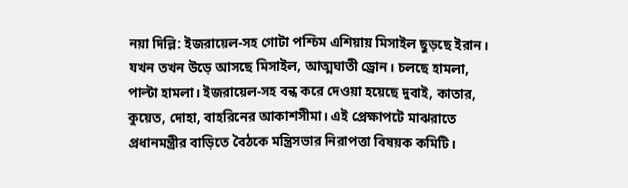নয়া দিল্লি: ইজরায়েল-সহ গোটা পশ্চিম এশিয়ায় মিসাইল ছুড়ছে ইরান। যখন তখন উড়ে আসছে মিসাইল, আত্মঘাতী ড্রোন। চলছে হামলা, পাল্টা হামলা। ইজরায়েল-সহ বন্ধ করে দেওয়া হয়েছে দুবাই, কাতার, কুয়েত, দোহা, বাহরিনের আকাশসীমা। এই প্রেক্ষাপটে মাঝরাতে প্রধানমন্ত্রীর বাড়িতে বৈঠকে মন্ত্রিসভার নিরাপত্তা বিষয়ক কমিটি।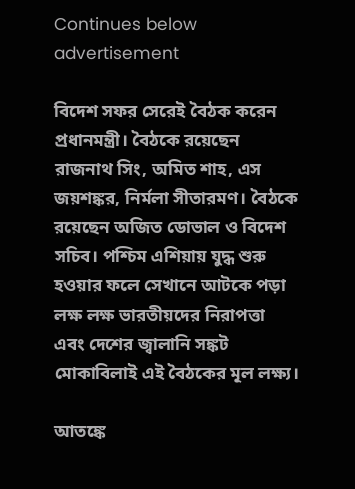Continues below advertisement

বিদেশ সফর সেরেই বৈঠক করেন প্রধানমন্ত্রী। বৈঠকে রয়েছেন রাজনাথ সিং, অমিত শাহ, এস জয়শঙ্কর, নির্মলা সীতারমণ। বৈঠকে রয়েছেন অজিত ডোভাল ও বিদেশ সচিব। পশ্চিম এশিয়ায় যুদ্ধ শুরু হওয়ার ফলে সেখানে আটকে পড়া লক্ষ লক্ষ ভারতীয়দের নিরাপত্তা এবং দেশের জ্বালানি সঙ্কট মোকাবিলাই এই বৈঠকের মূল লক্ষ্য।

আতঙ্কে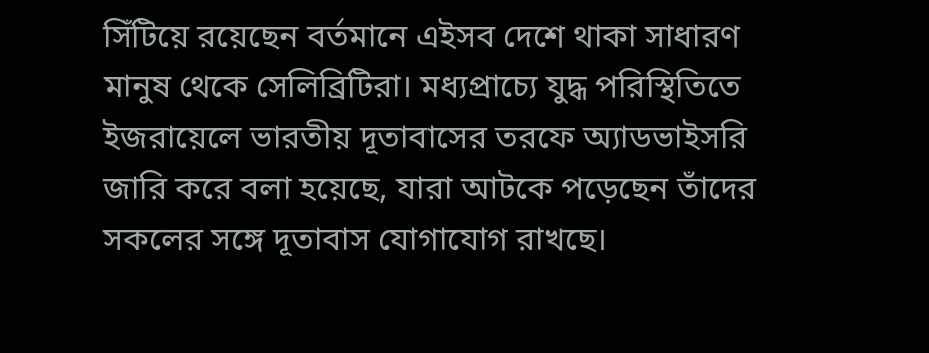সিঁটিয়ে রয়েছেন বর্তমানে এইসব দেশে থাকা সাধারণ মানুষ থেকে সেলিব্রিটিরা। মধ্যপ্রাচ্যে যুদ্ধ পরিস্থিতিতে ইজরায়েলে ভারতীয় দূতাবাসের তরফে অ্যাডভাইসরি জারি করে বলা হয়েছে, যারা আটকে পড়েছেন তাঁদের সকলের সঙ্গে দূতাবাস যোগাযোগ রাখছে।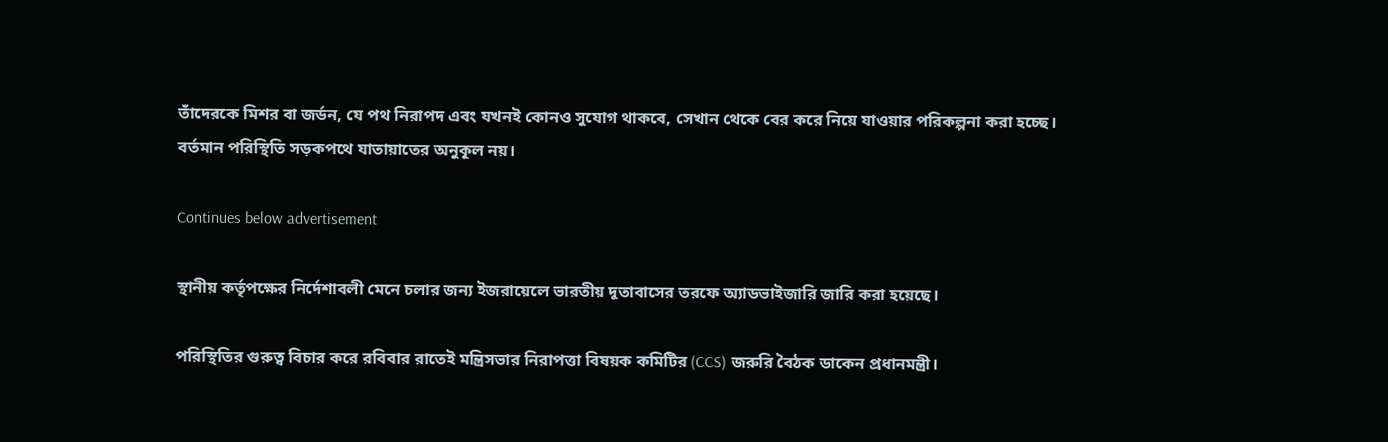তাঁদেরকে মিশর বা জর্ডন, যে পথ নিরাপদ এবং যখনই কোনও সুযোগ থাকবে, সেখান থেকে বের করে নিয়ে যাওয়ার পরিকল্পনা করা হচ্ছে। বর্তমান পরিস্থিতি সড়কপথে যাতায়াতের অনুকূল নয়।

Continues below advertisement

স্থানীয় কর্তৃপক্ষের নির্দেশাবলী মেনে চলার জন্য ইজরায়েলে ভারতীয় দূতাবাসের তরফে অ্যাডভাইজারি জারি করা হয়েছে।

পরিস্থিতির গুরুত্ব বিচার করে রবিবার রাতেই মন্ত্রিসভার নিরাপত্তা বিষয়ক কমিটির (CCS) জরুরি বৈঠক ডাকেন প্রধানমন্ত্রী।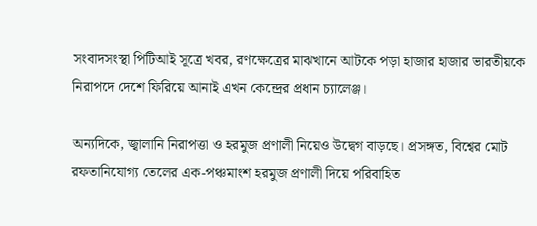সংবাদসংস্থা পিটিআই সূত্রে খবর, রণক্ষেত্রের মাঝখানে আটকে পড়া হাজার হাজার ভারতীয়কে নিরাপদে দেশে ফিরিয়ে আনাই এখন কেন্দ্রের প্রধান চ্যালেঞ্জ।

অন্যদিকে, জ্বালানি নিরাপত্তা ও হরমুজ প্রণালী নিয়েও উদ্বেগ বাড়ছে। প্রসঙ্গত, বিশ্বের মোট রফতানিযোগ্য তেলের এক-পঞ্চমাংশ হরমুজ প্রণালী দিয়ে পরিবাহিত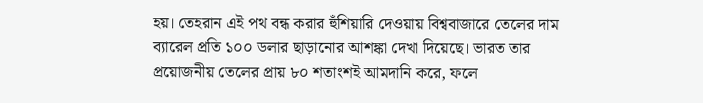হয়। তেহরান এই পথ বন্ধ করার হুঁশিয়ারি দেওয়ায় বিশ্ববাজারে তেলের দাম ব্যারেল প্রতি ১০০ ডলার ছাড়ানোর আশঙ্কা দেখা দিয়েছে। ভারত তার প্রয়োজনীয় তেলের প্রায় ৮০ শতাংশই আমদানি করে, ফলে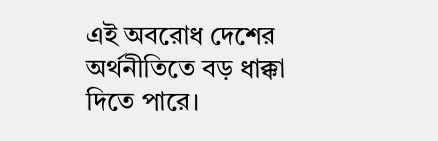এই অবরোধ দেশের অর্থনীতিতে বড় ধাক্কা দিতে পারে।